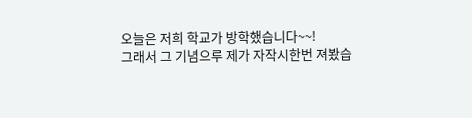오늘은 저희 학교가 방학했습니다~~!
그래서 그 기념으루 제가 자작시한번 져봤습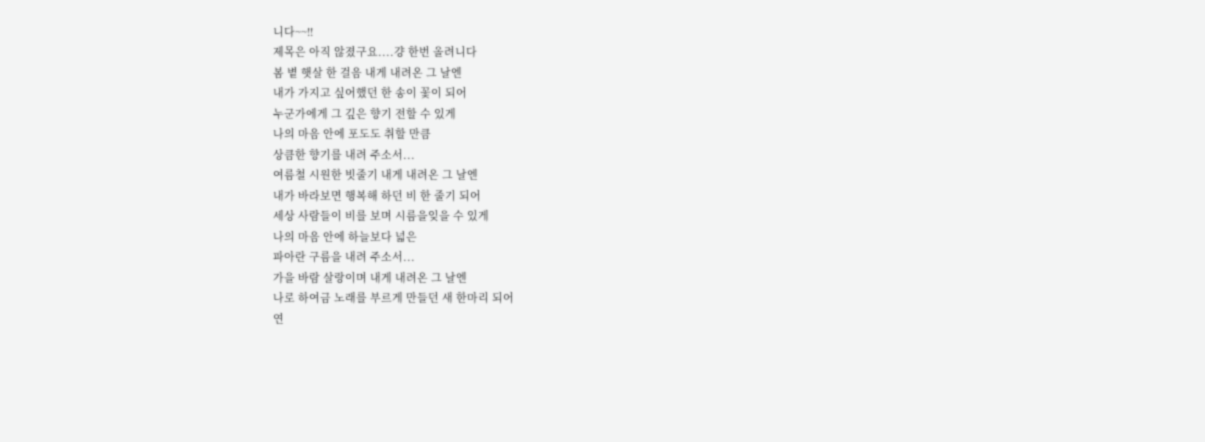니다~~!!
제목은 아직 않졌구요....걍 한번 올려니다
봄 볕 햇살 한 걸음 내게 내려온 그 날엔
내가 가지고 싶어했던 한 송이 꽃이 되어
누군가에게 그 깊은 향기 전할 수 있게
나의 마음 안에 포도도 취할 만큼
상큼한 향기를 내려 주소서...
여름철 시원한 빗줄기 내게 내려온 그 날엔
내가 바라보면 행복해 하던 비 한 줄기 되어
세상 사람들이 비를 보며 시름을잊을 수 있게
나의 마음 안에 하늘보다 넓은
파아란 구름을 내려 주소서...
가을 바람 살랑이며 내게 내려온 그 날엔
나로 하여금 노래를 부르게 만들던 새 한마리 되어
연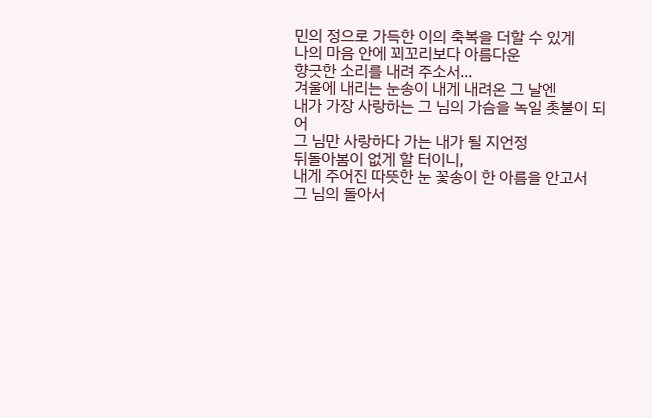민의 정으로 가득한 이의 축복을 더할 수 있게
나의 마음 안에 꾀꼬리보다 아름다운
향긋한 소리를 내려 주소서...
겨울에 내리는 눈송이 내게 내려온 그 날엔
내가 가장 사랑하는 그 님의 가슴을 녹일 촛불이 되어
그 님만 사랑하다 가는 내가 될 지언정
뒤돌아봄이 없게 할 터이니,
내게 주어진 따뜻한 눈 꽃송이 한 아름을 안고서
그 님의 돌아서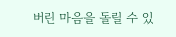버린 마음을 돌릴 수 있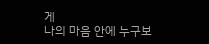게
나의 마음 안에 누구보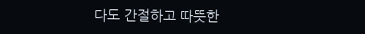다도 간절하고 따뜻한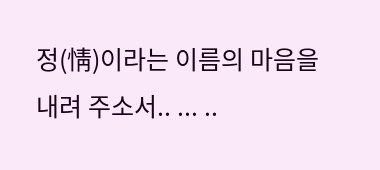정(情)이라는 이름의 마음을 내려 주소서.. ... ..